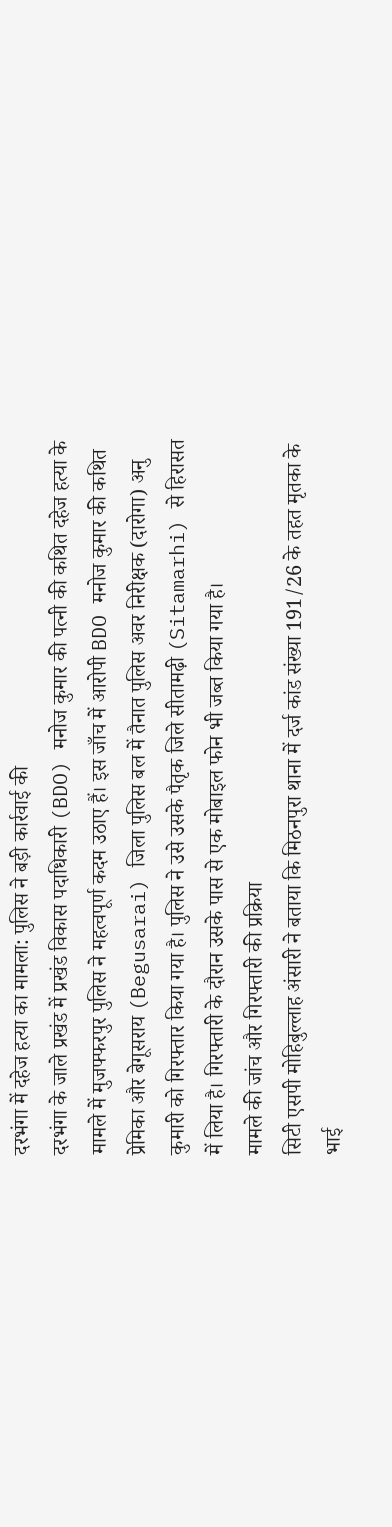दरभंगा में दहेज हत्या का मामला: पुलिस ने बड़ी कार्रवाई की
दरभंगा के जाले प्रखंड में प्रखंड विकास पदाधिकारी (BDO) मनोज कुमार की पत्नी की कथित दहेज हत्या के मामले में मुजफ्फरपुर पुलिस ने महत्वपूर्ण कदम उठाए हैं। इस जाँच में आरोपी BDO मनोज कुमार की कथित प्रेमिका और बेगूसराय (Begusarai) जिला पुलिस बल में तैनात पुलिस अवर निरीक्षक (दारोगा) अनु कुमारी को गिरफ्तार किया गया है। पुलिस ने उसे उसके पैतृक जिले सीतामढ़ी (Sitamarhi) से हिरासत में लिया है। गिरफ्तारी के दौरान उसके पास से एक मोबाइल फोन भी जब्त किया गया है।
मामले की जांच और गिरफ्तारी की प्रक्रिया
सिटी एसपी मोहिबुल्लाह अंसारी ने बताया कि मिठनपुरा थाना में दर्ज कांड संख्या 191/26 के तहत मृतका के भाई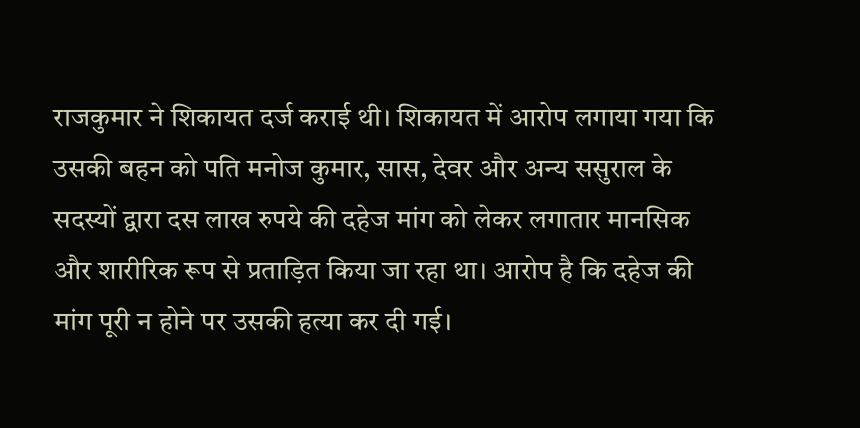राजकुमार ने शिकायत दर्ज कराई थी। शिकायत में आरोप लगाया गया कि उसकी बहन को पति मनोज कुमार, सास, देवर और अन्य ससुराल के सदस्यों द्वारा दस लाख रुपये की दहेज मांग को लेकर लगातार मानसिक और शारीरिक रूप से प्रताड़ित किया जा रहा था। आरोप है कि दहेज की मांग पूरी न होने पर उसकी हत्या कर दी गई।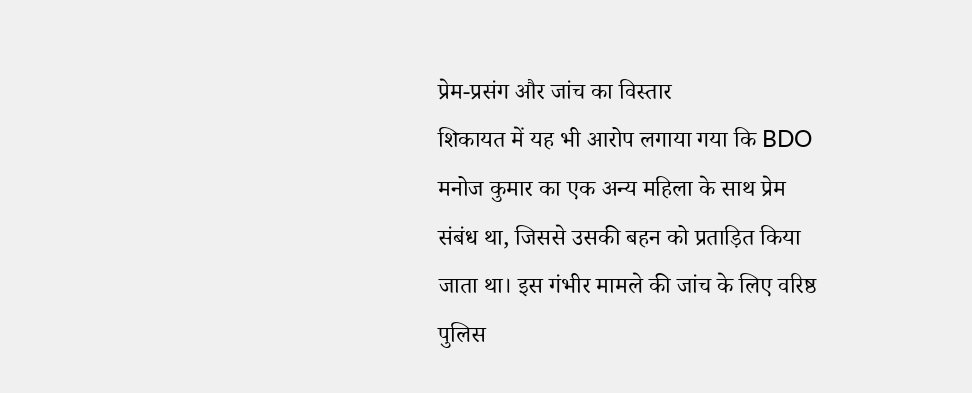प्रेम-प्रसंग और जांच का विस्तार
शिकायत में यह भी आरोप लगाया गया कि BDO मनोज कुमार का एक अन्य महिला के साथ प्रेम संबंध था, जिससे उसकी बहन को प्रताड़ित किया जाता था। इस गंभीर मामले की जांच के लिए वरिष्ठ पुलिस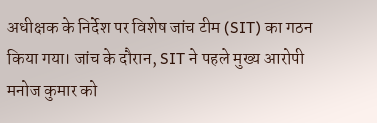अधीक्षक के निर्देश पर विशेष जांच टीम (SIT) का गठन किया गया। जांच के दौरान, SIT ने पहले मुख्य आरोपी मनोज कुमार को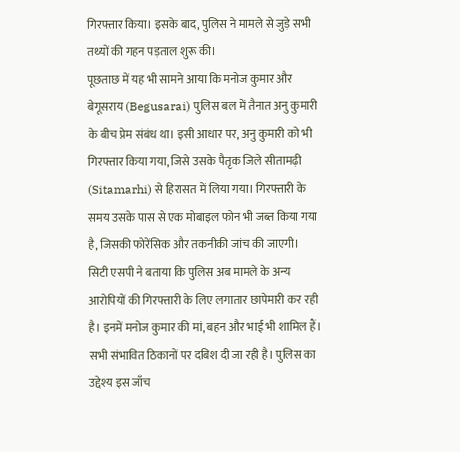गिरफ्तार किया। इसके बाद, पुलिस ने मामले से जुड़े सभी तथ्यों की गहन पड़ताल शुरू की।
पूछताछ में यह भी सामने आया कि मनोज कुमार और बेगूसराय (Begusarai) पुलिस बल में तैनात अनु कुमारी के बीच प्रेम संबंध था। इसी आधार पर, अनु कुमारी को भी गिरफ्तार किया गया, जिसे उसके पैतृक जिले सीतामढ़ी (Sitamarhi) से हिरासत में लिया गया। गिरफ्तारी के समय उसके पास से एक मोबाइल फोन भी जब्त किया गया है, जिसकी फोरेंसिक और तकनीकी जांच की जाएगी।
सिटी एसपी ने बताया कि पुलिस अब मामले के अन्य आरोपियों की गिरफ्तारी के लिए लगातार छापेमारी कर रही है। इनमें मनोज कुमार की मां, बहन और भाई भी शामिल हैं। सभी संभावित ठिकानों पर दबिश दी जा रही है। पुलिस का उद्देश्य इस जाँच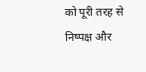को पूरी तरह से निष्पक्ष और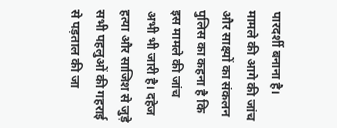पारदर्शी बनाना है।
मामले की आगे की जांच और साक्ष्यों का संकलन
पुलिस का कहना है कि इस मामले की जांच अभी भी जारी है। दहेज हत्या और साजिश से जुड़े सभी पहलुओं की गहराई से पड़ताल की जा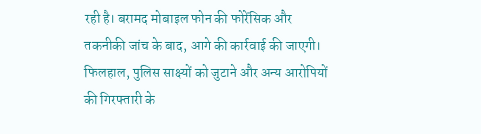रही है। बरामद मोबाइल फोन की फोरेंसिक और तकनीकी जांच के बाद, आगे की कार्रवाई की जाएगी। फिलहाल, पुलिस साक्ष्यों को जुटाने और अन्य आरोपियों की गिरफ्तारी के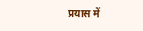प्रयास में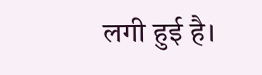लगी हुई है।